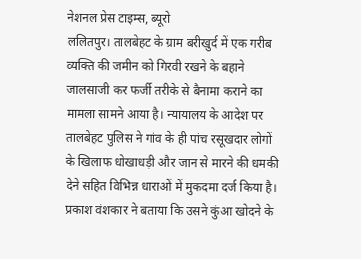नेशनल प्रेस टाइम्स, ब्यूरो
ललितपुर। तालबेहट के ग्राम बरीखुर्द में एक गरीब व्यक्ति की जमीन को गिरवी रखने के बहाने जालसाजी कर फर्जी तरीके से बैनामा कराने का मामला सामने आया है। न्यायालय के आदेश पर तालबेहट पुलिस ने गांव के ही पांच रसूखदार लोगों के खिलाफ धोखाधड़ी और जान से मारने की धमकी देने सहित विभिन्न धाराओं में मुकदमा दर्ज किया है। प्रकाश वंशकार ने बताया कि उसने कुंआ खोदने के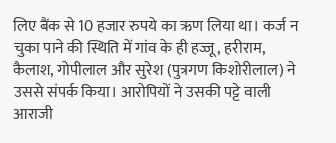लिए बैंक से 10 हजार रुपये का ऋण लिया था। कर्ज न चुका पाने की स्थिति में गांव के ही हज्जू, हरीराम, कैलाश, गोपीलाल और सुरेश (पुत्रगण किशोरीलाल) ने उससे संपर्क किया। आरोपियों ने उसकी पट्टे वाली आराजी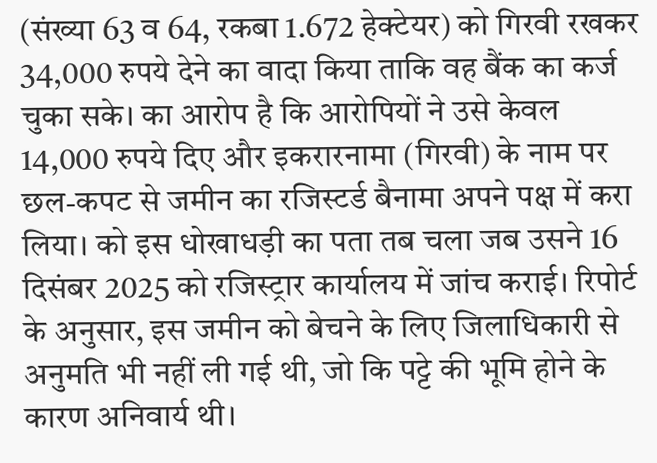(संख्या 63 व 64, रकबा 1.672 हेक्टेयर) को गिरवी रखकर 34,000 रुपये देने का वादा किया ताकि वह बैंक का कर्ज चुका सके। का आरोप है कि आरोपियों ने उसे केवल 14,000 रुपये दिए और इकरारनामा (गिरवी) के नाम पर छल-कपट से जमीन का रजिस्टर्ड बैनामा अपने पक्ष में करा लिया। को इस धोखाधड़ी का पता तब चला जब उसने 16 दिसंबर 2025 को रजिस्ट्रार कार्यालय में जांच कराई। रिपोर्ट के अनुसार, इस जमीन को बेचने के लिए जिलाधिकारी से अनुमति भी नहीं ली गई थी, जो कि पट्टे की भूमि होने के कारण अनिवार्य थी।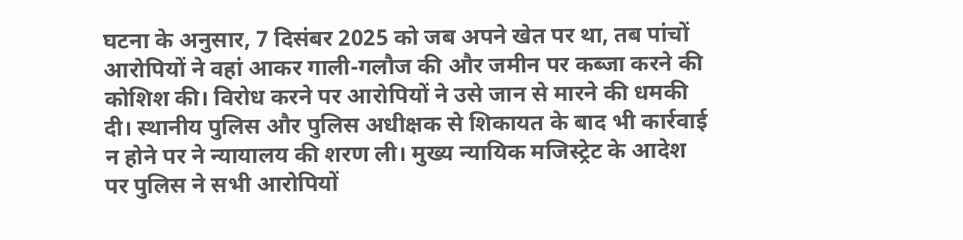घटना के अनुसार, 7 दिसंबर 2025 को जब अपने खेत पर था, तब पांचों आरोपियों ने वहां आकर गाली-गलौज की और जमीन पर कब्जा करने की कोशिश की। विरोध करने पर आरोपियों ने उसे जान से मारने की धमकी दी। स्थानीय पुलिस और पुलिस अधीक्षक से शिकायत के बाद भी कार्रवाई न होने पर ने न्यायालय की शरण ली। मुख्य न्यायिक मजिस्ट्रेट के आदेश पर पुलिस ने सभी आरोपियों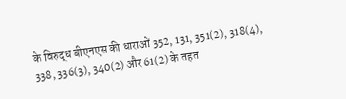के विरुद्ध बीएनएस की धाराओं 352, 131, 351(2), 318(4), 338, 336(3), 340(2) और 61(2) के तहत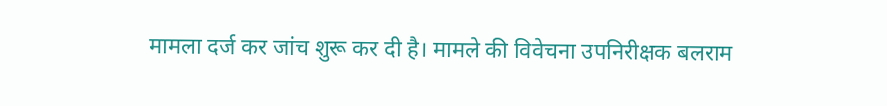मामला दर्ज कर जांच शुरू कर दी है। मामले की विवेचना उपनिरीक्षक बलराम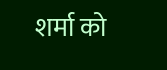शर्मा को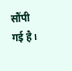सौंपी गई है।